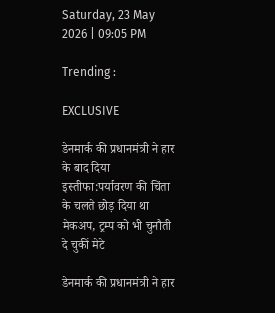Saturday, 23 May 2026 | 09:05 PM

Trending :

EXCLUSIVE

डेनमार्क की प्रधानमंत्री ने हार के बाद दिया इस्तीफा:पर्यावरण की चिंता के चलते छोड़ दिया था मेकअप, ट्रम्प को भी चुनौती दे चुकीं मेटे

डेनमार्क की प्रधानमंत्री ने हार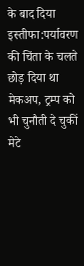के बाद दिया इस्तीफा:पर्यावरण की चिंता के चलते छोड़ दिया था मेकअप, ट्रम्प को भी चुनौती दे चुकीं मेटे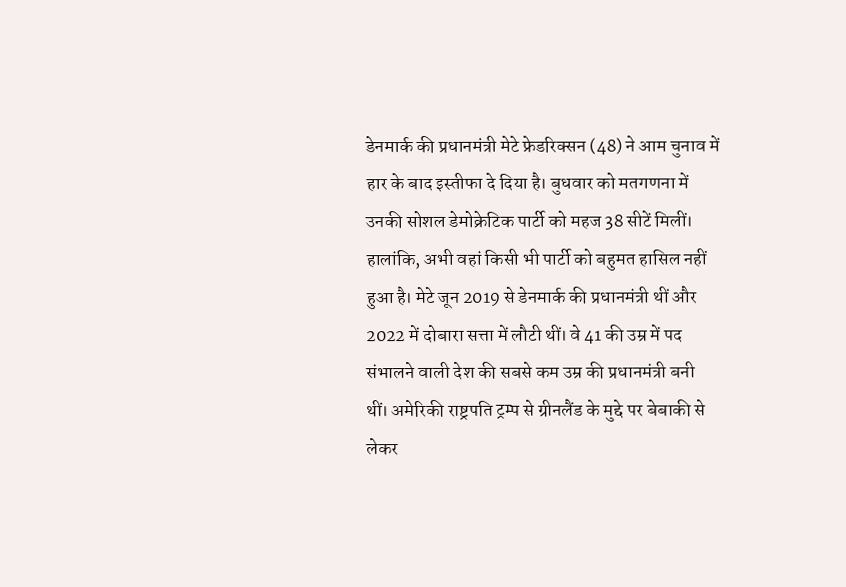डेनमार्क की प्रधानमंत्री मेटे फ्रेडरिक्सन (48) ने आम चुनाव में हार के बाद इस्तीफा दे दिया है। बुधवार को मतगणना में उनकी सोशल डेमोक्रेटिक पार्टी को महज 38 सीटें मिलीं। हालांकि, अभी वहां किसी भी पार्टी को बहुमत हासिल नहीं हुआ है। मेटे जून 2019 से डेनमार्क की प्रधानमंत्री थीं और 2022 में दोबारा सत्ता में लौटी थीं। वे 41 की उम्र में पद संभालने वाली देश की सबसे कम उम्र की प्रधानमंत्री बनी थीं। अमेरिकी राष्ट्रपति ट्रम्प से ग्रीनलैंड के मुद्दे पर बेबाकी से लेकर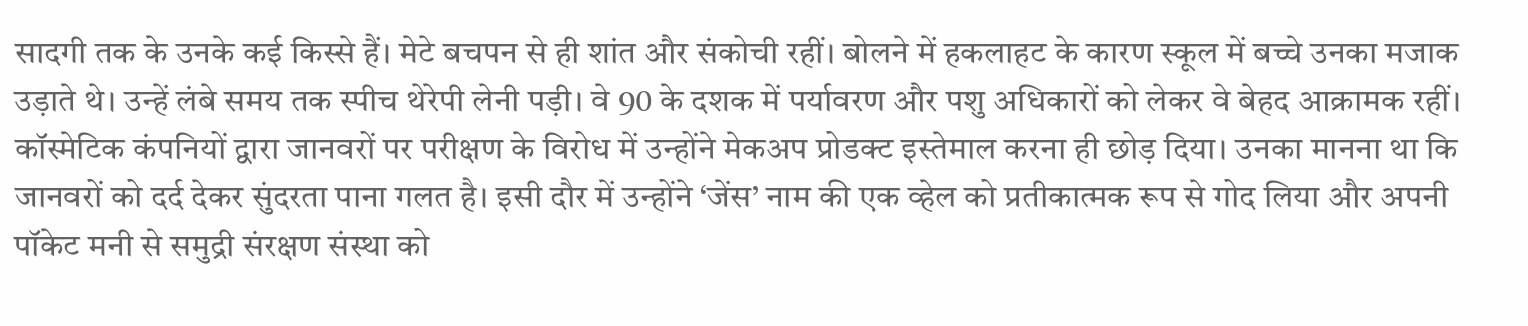सादगी तक के उनके कई किस्से हैं। मेटे बचपन से ही शांत और संकोची रहीं। बोलने में हकलाहट के कारण स्कूल में बच्चे उनका मजाक उड़ाते थे। उन्हें लंबे समय तक स्पीच थेरेपी लेनी पड़ी। वे 90 के दशक में पर्यावरण और पशु अधिकारों को लेकर वे बेहद आक्रामक रहीं। कॉस्मेटिक कंपनियों द्वारा जानवरों पर परीक्षण के विरोध में उन्होंने मेकअप प्रोडक्ट इस्तेमाल करना ही छोड़ दिया। उनका मानना था कि जानवरों को दर्द देकर सुंदरता पाना गलत है। इसी दौर में उन्होंने ‘जेंस’ नाम की एक व्हेल को प्रतीकात्मक रूप से गोद लिया और अपनी पॉकेट मनी से समुद्री संरक्षण संस्था को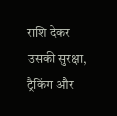राशि देकर उसकी सुरक्षा, ट्रैकिंग और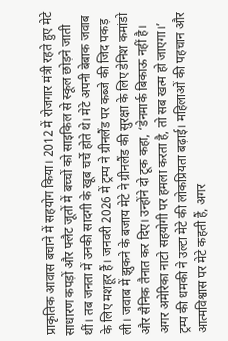प्राकृतिक आवास बचाने में सहयोग किया। 2012 में रोजगार मंत्री रहते हुए मेटे साधारण कपड़ों और फ्लैट जूतों में बच्चों को साइकिल से स्कूल छोड़ने जाती थीं। तब जनता में उनकी सादगी के खूब चर्चे होते थे। मेटे अपनी बेबाक जवाब के लिए मशहूर हैं। जनवरी 2026 में ट्रम्प ने ग्रीनलैंड पर कब्जे की जिद पकड़ ली। जवाब में झुकने के बजाय मेटे ने ग्रीनलैंड की सुरक्षा के लिए डेनिश कमांडो और सैनिक तैनात कर दिए। उन्होंने दो टूक कहा, ‘डेनमार्क बिकाऊ नहीं है। अगर अमेरिका नाटो सहयोगी पर हमला करता है, तो सब खत्म हो जाएगा।’ ट्रम्प की धमकी ने उल्टा मेटे की लोकप्रियता बढ़ाई। महिलाओं की पहचान और आत्मविश्वास पर मेटे कहती हैं, अगर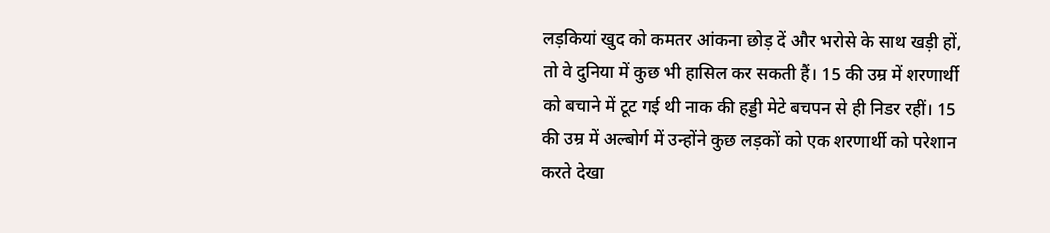लड़कियां खुद को कमतर आंकना छोड़ दें और भरोसे के साथ खड़ी हों, तो वे दुनिया में कुछ भी हासिल कर सकती हैं। 15 की उम्र में शरणार्थी को बचाने में टूट गई थी नाक की हड्डी मेटे बचपन से ही निडर रहीं। 15 की उम्र में अल्बोर्ग में उन्होंने कुछ लड़कों को एक शरणार्थी को परेशान करते देखा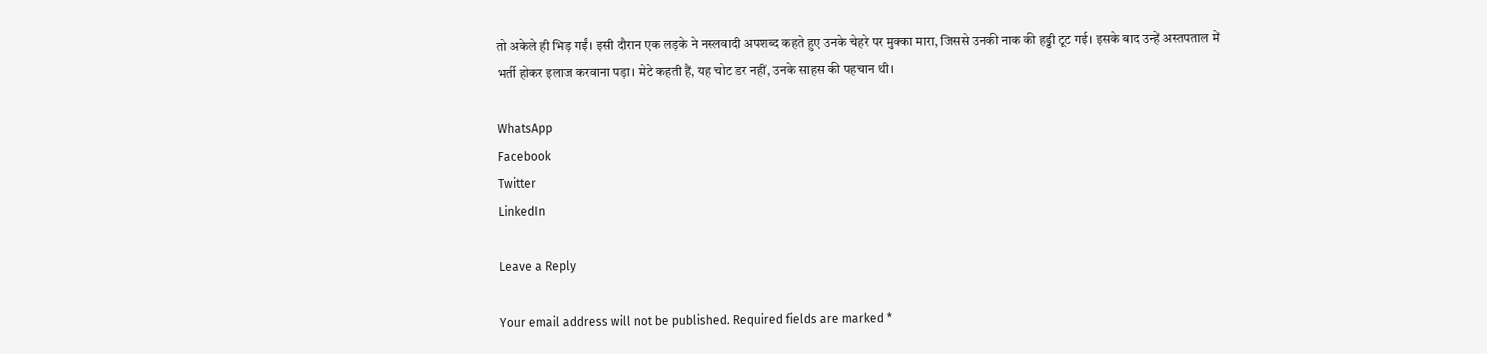तो अकेले ही भिड़ गईं। इसी दौरान एक लड़के ने नस्लवादी अपशब्द कहते हुए उनके चेहरे पर मुक्का मारा, जिससे उनकी नाक की हड्डी टूट गई। इसके बाद उन्हें अस्तपताल में भर्ती होकर इलाज करवाना पड़ा। मेटे कहती हैं, यह चोट डर नहीं, उनके साहस की पहचान थी।

WhatsApp
Facebook
Twitter
LinkedIn

Leave a Reply

Your email address will not be published. Required fields are marked *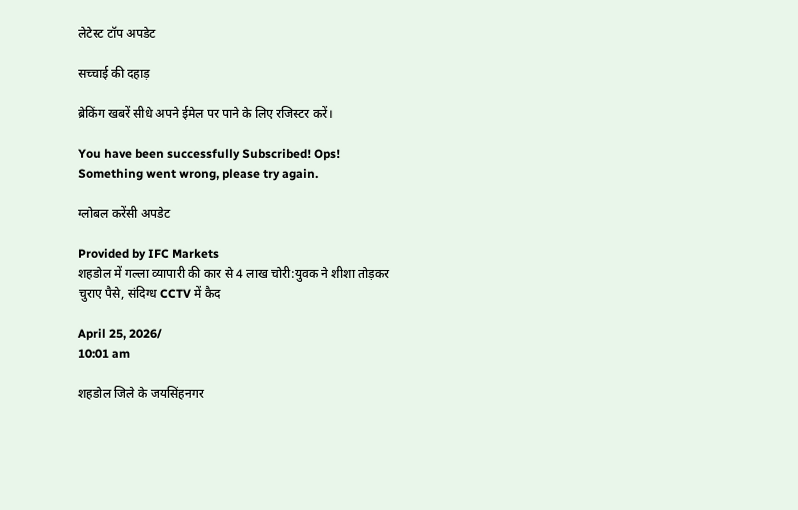लेटेस्ट टॉप अपडेट

सच्चाई की दहाड़

ब्रेकिंग खबरें सीधे अपने ईमेल पर पाने के लिए रजिस्टर करें।

You have been successfully Subscribed! Ops! Something went wrong, please try again.

ग्लोबल करेंसी अपडेट

Provided by IFC Markets
शहडोल में गल्ला व्यापारी की कार से 4 लाख चोरी:युवक ने शीशा तोड़कर चुराए पैसे, संदिग्ध CCTV में कैद

April 25, 2026/
10:01 am

शहडोल जिले के जयसिंहनगर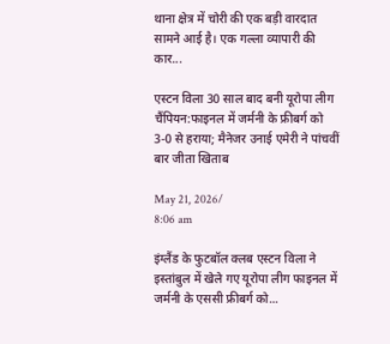थाना क्षेत्र में चोरी की एक बड़ी वारदात सामने आई है। एक गल्ला व्यापारी की कार...

एस्टन विला 30 साल बाद बनी यूरोपा लीग चैंपियन:फाइनल में जर्मनी के फ्रीबर्ग को 3-0 से हराया; मैनेजर उनाई एमेरी ने पांचवीं बार जीता खिताब

May 21, 2026/
8:06 am

इंग्लैंड के फुटबॉल क्लब एस्टन विला ने इस्तांबुल में खेले गए यूरोपा लीग फाइनल में जर्मनी के एससी फ्रीबर्ग को...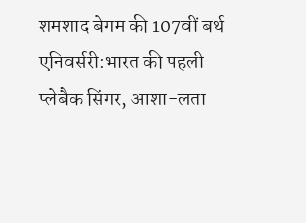शमशाद बेगम की 107वीं बर्थ एनिवर्सरी:भारत की पहली प्लेबैक सिंगर, आशा-लता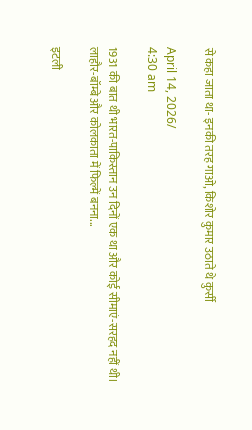से कहा जाता था- इनकी तरह गाओ, किशोर कुमार उठाते थे कुर्सी

April 14, 2026/
4:30 am

1931 की बात थी भारत-पाकिस्तान उन दिनों एक था और कोई सीमाएं-सरहद नहीं थी। लाहौर-बॉम्बे और कोलकाता में फिल्में बनना...

इटली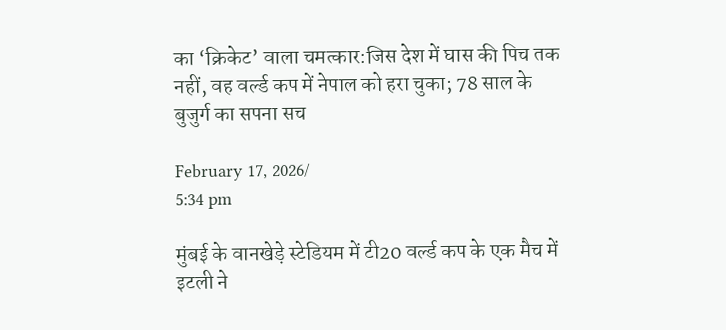का ‘क्रिकेट’ वाला चमत्कार:जिस देश में घास की पिच तक नहीं, वह वर्ल्ड कप में नेपाल को हरा चुका; 78 साल के बुजुर्ग का सपना सच

February 17, 2026/
5:34 pm

मुंबई के वानखेड़े स्टेडियम में टी20 वर्ल्ड कप के एक मैच में इटली ने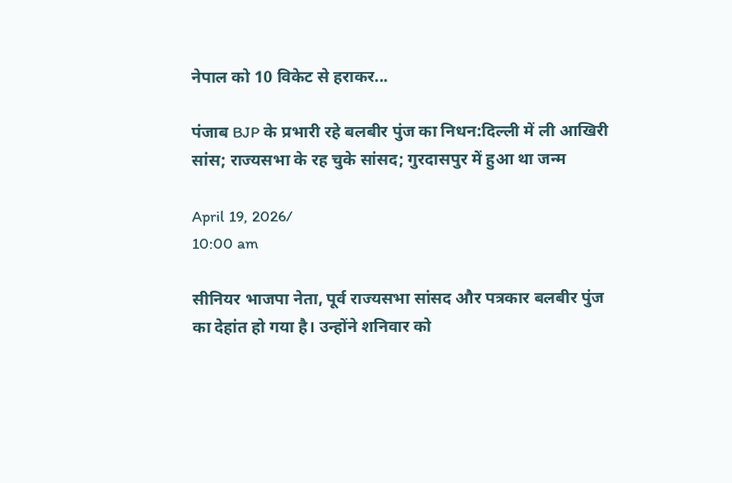नेपाल को 10 विकेट से हराकर...

पंजाब ‌BJP के प्रभारी रहे बलबीर पुंज का निधन:दिल्ली में ली आखिरी सांस; राज्यसभा के रह चुके सांसद; गुरदासपुर में हुआ था जन्म

April 19, 2026/
10:00 am

सीनियर भाजपा नेता, पूर्व राज्यसभा सांसद और पत्रकार बलबीर पुंज का देहांत हो गया है। उन्होंने शनिवार को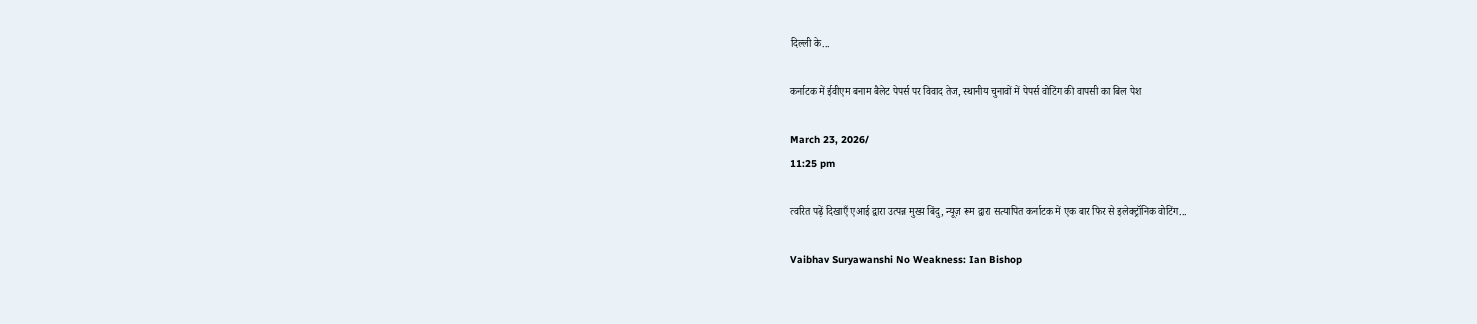दिल्ली के...

कर्नाटक में ईवीएम बनाम बैलेट पेपर्स पर विवाद तेज, स्थानीय चुनावों में पेपर्स वोटिंग की वापसी का बिल पेश

March 23, 2026/
11:25 pm

त्वरित पढ़ें दिखाएँ एआई द्वारा उत्पन्न मुख्य बिंदु, न्यूज़ रूम द्वारा सत्यापित कर्नाटक में एक बार फिर से इलेक्ट्रॉनिक वोटिंग...

Vaibhav Suryawanshi No Weakness: Ian Bishop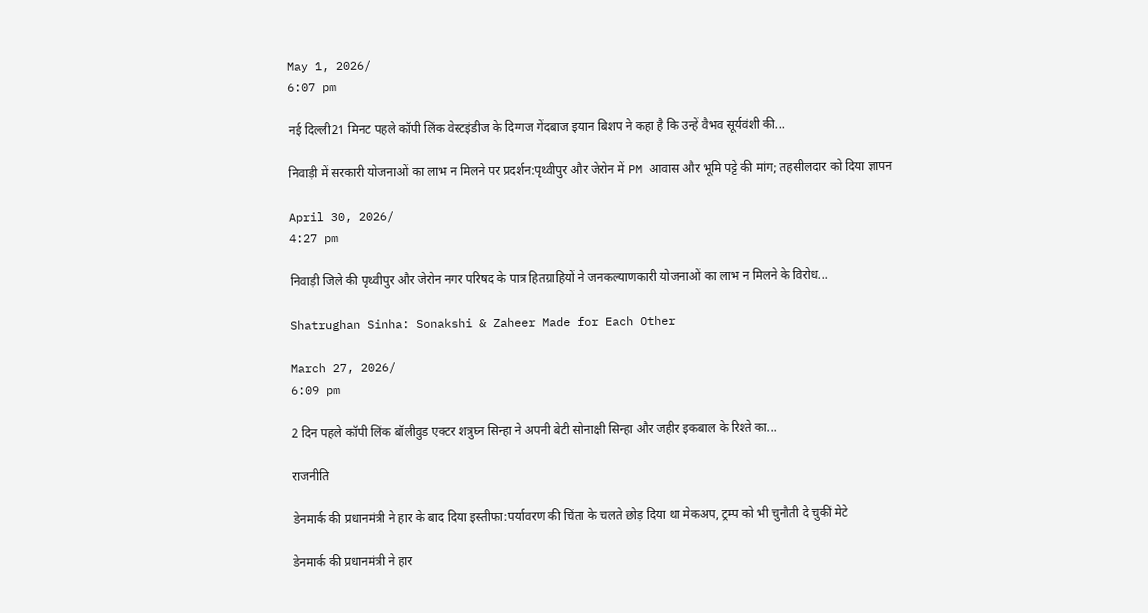May 1, 2026/
6:07 pm

नई दिल्ली21 मिनट पहले कॉपी लिंक वेस्टइंडीज के दिग्गज गेंदबाज इयान बिशप ने कहा है कि उन्हें वैभव सूर्यवंशी की...

निवाड़ी में सरकारी योजनाओं का लाभ न मिलने पर प्रदर्शन:पृथ्वीपुर और जेरोन में PM आवास और भूमि पट्टे की मांग; तहसीलदार को दिया ज्ञापन

April 30, 2026/
4:27 pm

निवाड़ी जिले की पृथ्वीपुर और जेरोन नगर परिषद के पात्र हितग्राहियों ने जनकल्याणकारी योजनाओं का लाभ न मिलने के विरोध...

Shatrughan Sinha: Sonakshi & Zaheer Made for Each Other

March 27, 2026/
6:09 pm

2 दिन पहले कॉपी लिंक बॉलीवुड एक्टर शत्रुघ्न सिन्हा ने अपनी बेटी सोनाक्षी सिन्हा और जहीर इकबाल के रिश्ते का...

राजनीति

डेनमार्क की प्रधानमंत्री ने हार के बाद दिया इस्तीफा:पर्यावरण की चिंता के चलते छोड़ दिया था मेकअप, ट्रम्प को भी चुनौती दे चुकीं मेटे

डेनमार्क की प्रधानमंत्री ने हार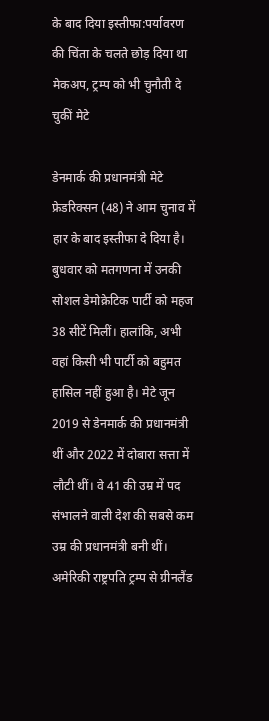के बाद दिया इस्तीफा:पर्यावरण की चिंता के चलते छोड़ दिया था मेकअप, ट्रम्प को भी चुनौती दे चुकीं मेटे

डेनमार्क की प्रधानमंत्री मेटे फ्रेडरिक्सन (48) ने आम चुनाव में हार के बाद इस्तीफा दे दिया है। बुधवार को मतगणना में उनकी सोशल डेमोक्रेटिक पार्टी को महज 38 सीटें मिलीं। हालांकि, अभी वहां किसी भी पार्टी को बहुमत हासिल नहीं हुआ है। मेटे जून 2019 से डेनमार्क की प्रधानमंत्री थीं और 2022 में दोबारा सत्ता में लौटी थीं। वे 41 की उम्र में पद संभालने वाली देश की सबसे कम उम्र की प्रधानमंत्री बनी थीं। अमेरिकी राष्ट्रपति ट्रम्प से ग्रीनलैंड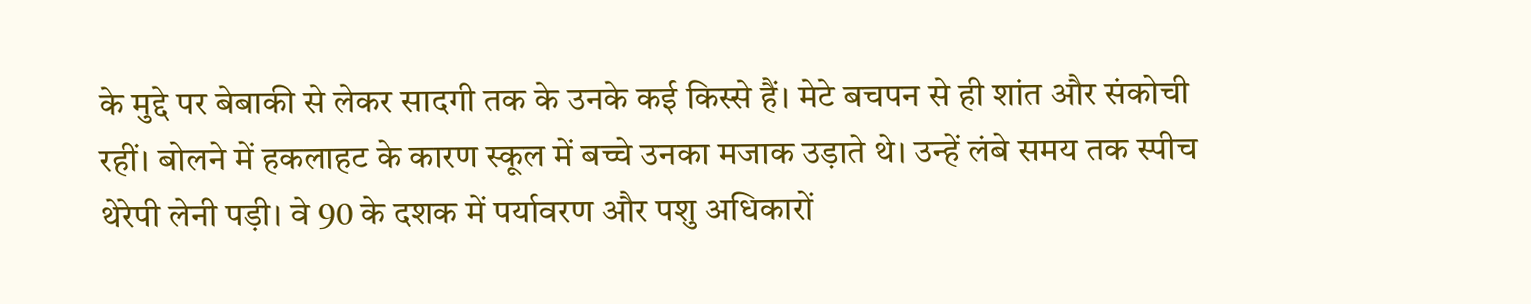के मुद्दे पर बेबाकी से लेकर सादगी तक के उनके कई किस्से हैं। मेटे बचपन से ही शांत और संकोची रहीं। बोलने में हकलाहट के कारण स्कूल में बच्चे उनका मजाक उड़ाते थे। उन्हें लंबे समय तक स्पीच थेरेपी लेनी पड़ी। वे 90 के दशक में पर्यावरण और पशु अधिकारों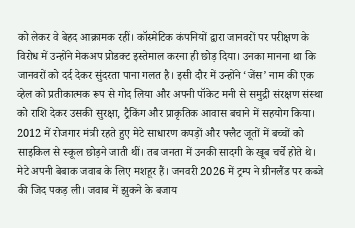को लेकर वे बेहद आक्रामक रहीं। कॉस्मेटिक कंपनियों द्वारा जानवरों पर परीक्षण के विरोध में उन्होंने मेकअप प्रोडक्ट इस्तेमाल करना ही छोड़ दिया। उनका मानना था कि जानवरों को दर्द देकर सुंदरता पाना गलत है। इसी दौर में उन्होंने ‘जेंस’ नाम की एक व्हेल को प्रतीकात्मक रूप से गोद लिया और अपनी पॉकेट मनी से समुद्री संरक्षण संस्था को राशि देकर उसकी सुरक्षा, ट्रैकिंग और प्राकृतिक आवास बचाने में सहयोग किया। 2012 में रोजगार मंत्री रहते हुए मेटे साधारण कपड़ों और फ्लैट जूतों में बच्चों को साइकिल से स्कूल छोड़ने जाती थीं। तब जनता में उनकी सादगी के खूब चर्चे होते थे। मेटे अपनी बेबाक जवाब के लिए मशहूर हैं। जनवरी 2026 में ट्रम्प ने ग्रीनलैंड पर कब्जे की जिद पकड़ ली। जवाब में झुकने के बजाय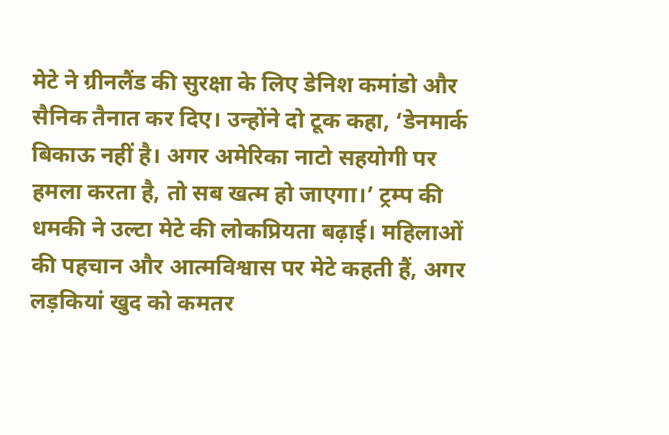मेटे ने ग्रीनलैंड की सुरक्षा के लिए डेनिश कमांडो और सैनिक तैनात कर दिए। उन्होंने दो टूक कहा, ‘डेनमार्क बिकाऊ नहीं है। अगर अमेरिका नाटो सहयोगी पर हमला करता है, तो सब खत्म हो जाएगा।’ ट्रम्प की धमकी ने उल्टा मेटे की लोकप्रियता बढ़ाई। महिलाओं की पहचान और आत्मविश्वास पर मेटे कहती हैं, अगर लड़कियां खुद को कमतर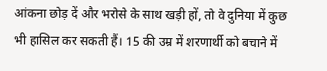आंकना छोड़ दें और भरोसे के साथ खड़ी हों, तो वे दुनिया में कुछ भी हासिल कर सकती हैं। 15 की उम्र में शरणार्थी को बचाने में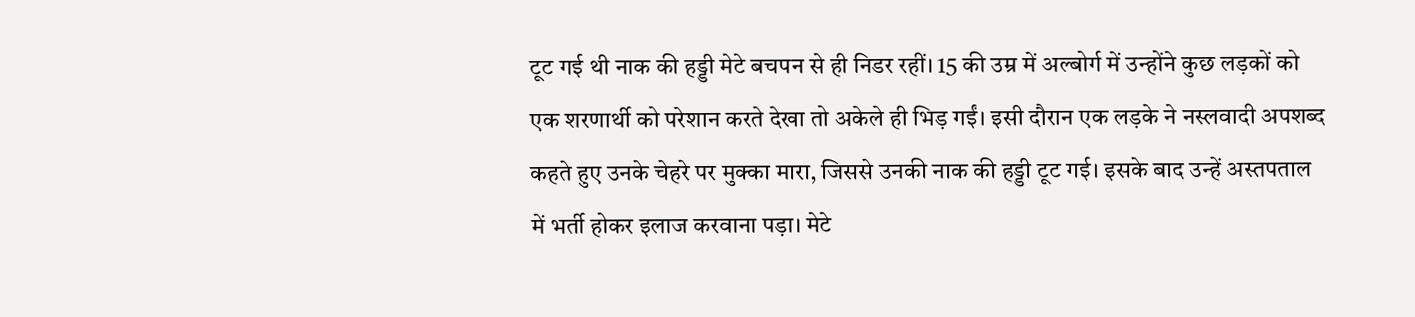टूट गई थी नाक की हड्डी मेटे बचपन से ही निडर रहीं। 15 की उम्र में अल्बोर्ग में उन्होंने कुछ लड़कों को एक शरणार्थी को परेशान करते देखा तो अकेले ही भिड़ गईं। इसी दौरान एक लड़के ने नस्लवादी अपशब्द कहते हुए उनके चेहरे पर मुक्का मारा, जिससे उनकी नाक की हड्डी टूट गई। इसके बाद उन्हें अस्तपताल में भर्ती होकर इलाज करवाना पड़ा। मेटे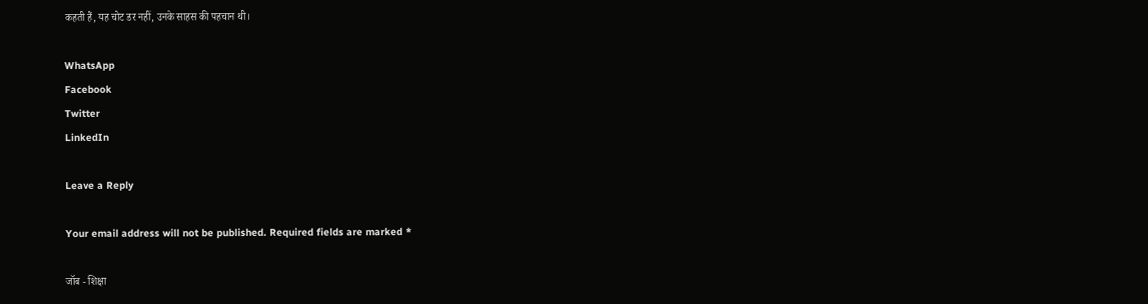कहती हैं, यह चोट डर नहीं, उनके साहस की पहचान थी।

WhatsApp
Facebook
Twitter
LinkedIn

Leave a Reply

Your email address will not be published. Required fields are marked *

जॉब - शिक्षा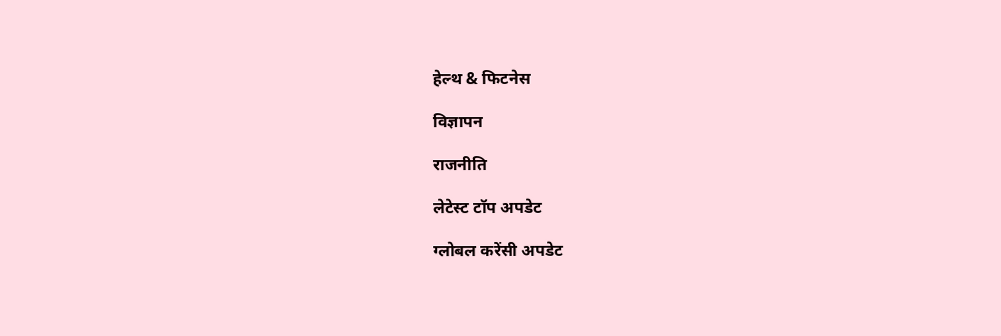हेल्थ & फिटनेस

विज्ञापन

राजनीति

लेटेस्ट टॉप अपडेट

ग्लोबल करेंसी अपडेट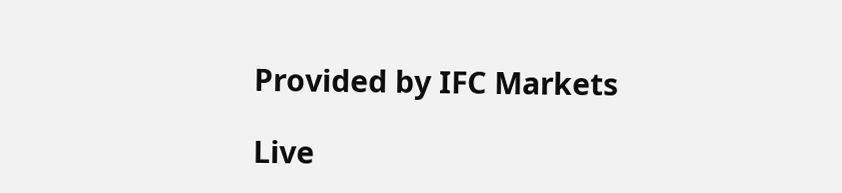Provided by IFC Markets

Live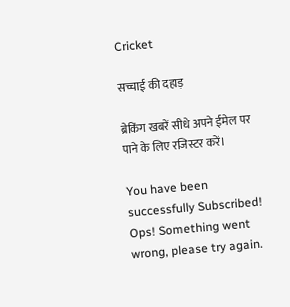Cricket

सच्चाई की दहाड़

ब्रेकिंग खबरें सीधे अपने ईमेल पर पाने के लिए रजिस्टर करें।

You have been successfully Subscribed! Ops! Something went wrong, please try again.